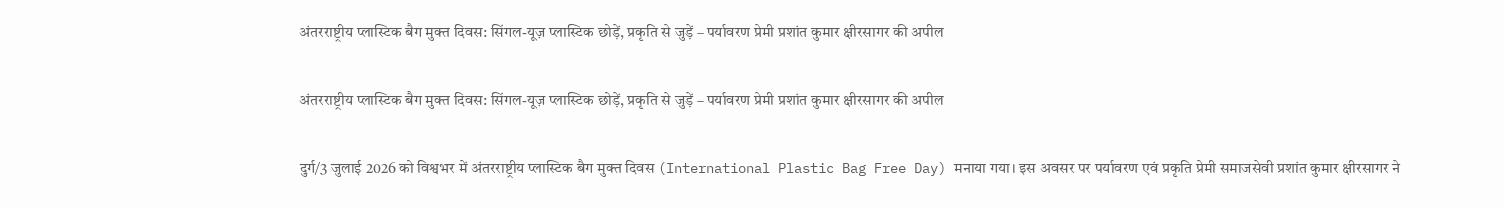अंतरराष्ट्रीय प्लास्टिक बैग मुक्त दिवस: सिंगल-यूज़ प्लास्टिक छोड़ें, प्रकृति से जुड़ें – पर्यावरण प्रेमी प्रशांत कुमार क्षीरसागर की अपील

अंतरराष्ट्रीय प्लास्टिक बैग मुक्त दिवस: सिंगल-यूज़ प्लास्टिक छोड़ें, प्रकृति से जुड़ें – पर्यावरण प्रेमी प्रशांत कुमार क्षीरसागर की अपील

दुर्ग/3 जुलाई 2026 को विश्वभर में अंतरराष्ट्रीय प्लास्टिक बैग मुक्त दिवस (International Plastic Bag Free Day) मनाया गया। इस अवसर पर पर्यावरण एवं प्रकृति प्रेमी समाजसेवी प्रशांत कुमार क्षीरसागर ने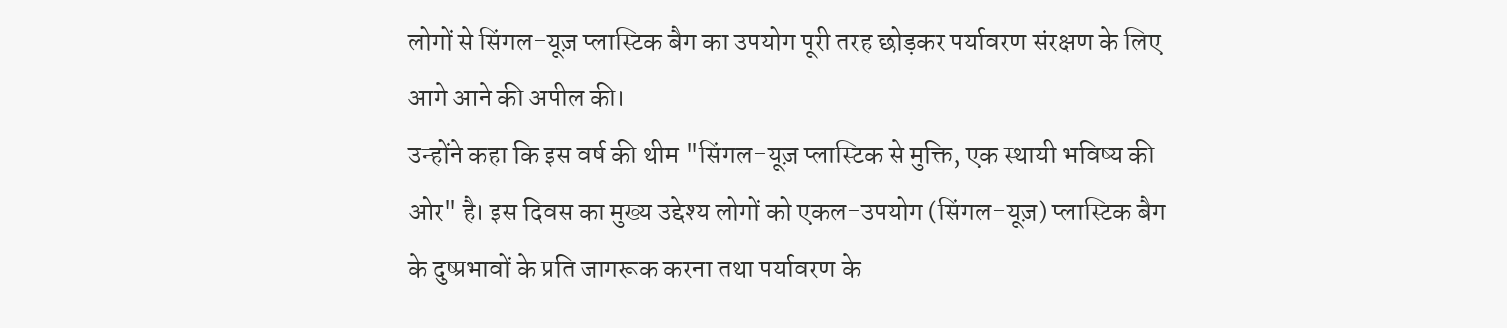लोगों से सिंगल-यूज़ प्लास्टिक बैग का उपयोग पूरी तरह छोड़कर पर्यावरण संरक्षण के लिए आगे आने की अपील की।
उन्होंने कहा कि इस वर्ष की थीम "सिंगल-यूज़ प्लास्टिक से मुक्ति, एक स्थायी भविष्य की ओर" है। इस दिवस का मुख्य उद्देश्य लोगों को एकल-उपयोग (सिंगल-यूज़) प्लास्टिक बैग के दुष्प्रभावों के प्रति जागरूक करना तथा पर्यावरण के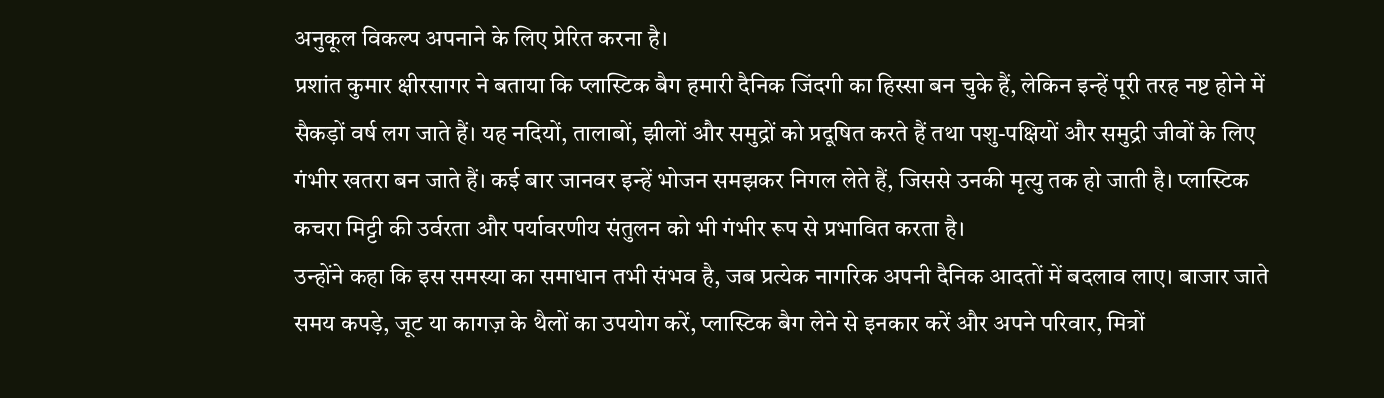अनुकूल विकल्प अपनाने के लिए प्रेरित करना है।
प्रशांत कुमार क्षीरसागर ने बताया कि प्लास्टिक बैग हमारी दैनिक जिंदगी का हिस्सा बन चुके हैं, लेकिन इन्हें पूरी तरह नष्ट होने में सैकड़ों वर्ष लग जाते हैं। यह नदियों, तालाबों, झीलों और समुद्रों को प्रदूषित करते हैं तथा पशु-पक्षियों और समुद्री जीवों के लिए गंभीर खतरा बन जाते हैं। कई बार जानवर इन्हें भोजन समझकर निगल लेते हैं, जिससे उनकी मृत्यु तक हो जाती है। प्लास्टिक कचरा मिट्टी की उर्वरता और पर्यावरणीय संतुलन को भी गंभीर रूप से प्रभावित करता है।
उन्होंने कहा कि इस समस्या का समाधान तभी संभव है, जब प्रत्येक नागरिक अपनी दैनिक आदतों में बदलाव लाए। बाजार जाते समय कपड़े, जूट या कागज़ के थैलों का उपयोग करें, प्लास्टिक बैग लेने से इनकार करें और अपने परिवार, मित्रों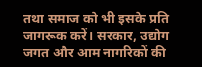तथा समाज को भी इसके प्रति जागरूक करें। सरकार, उद्योग जगत और आम नागरिकों की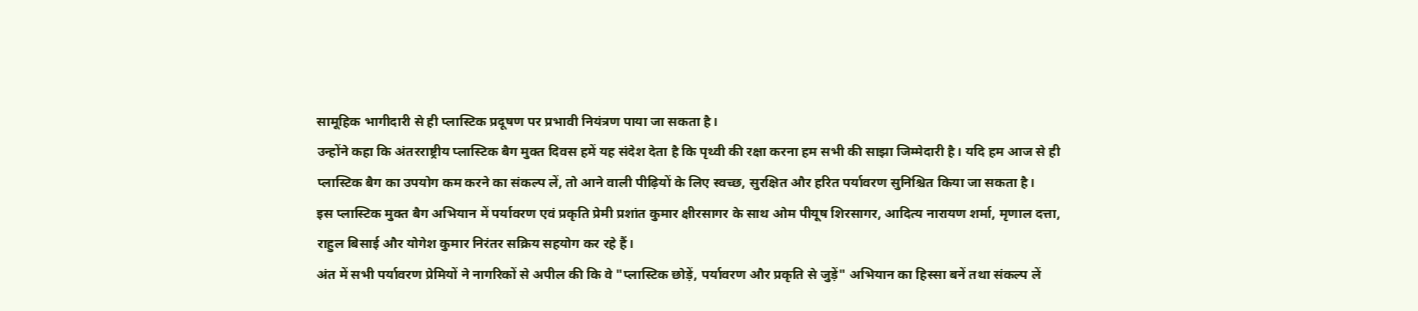सामूहिक भागीदारी से ही प्लास्टिक प्रदूषण पर प्रभावी नियंत्रण पाया जा सकता है।
उन्होंने कहा कि अंतरराष्ट्रीय प्लास्टिक बैग मुक्त दिवस हमें यह संदेश देता है कि पृथ्वी की रक्षा करना हम सभी की साझा जिम्मेदारी है। यदि हम आज से ही प्लास्टिक बैग का उपयोग कम करने का संकल्प लें, तो आने वाली पीढ़ियों के लिए स्वच्छ, सुरक्षित और हरित पर्यावरण सुनिश्चित किया जा सकता है।
इस प्लास्टिक मुक्त बैग अभियान में पर्यावरण एवं प्रकृति प्रेमी प्रशांत कुमार क्षीरसागर के साथ ओम पीयूष शिरसागर, आदित्य नारायण शर्मा, मृणाल दत्ता, राहुल बिसाई और योगेश कुमार निरंतर सक्रिय सहयोग कर रहे हैं।
अंत में सभी पर्यावरण प्रेमियों ने नागरिकों से अपील की कि वे "प्लास्टिक छोड़ें, पर्यावरण और प्रकृति से जुड़ें" अभियान का हिस्सा बनें तथा संकल्प लें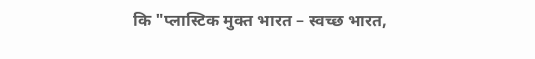कि "प्लास्टिक मुक्त भारत – स्वच्छ भारत,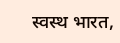स्वस्थ भारत,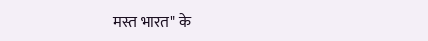मस्त भारत" के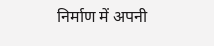निर्माण में अपनी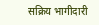सक्रिय भागीदारी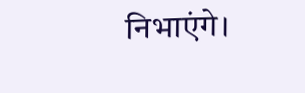निभाएंगे।